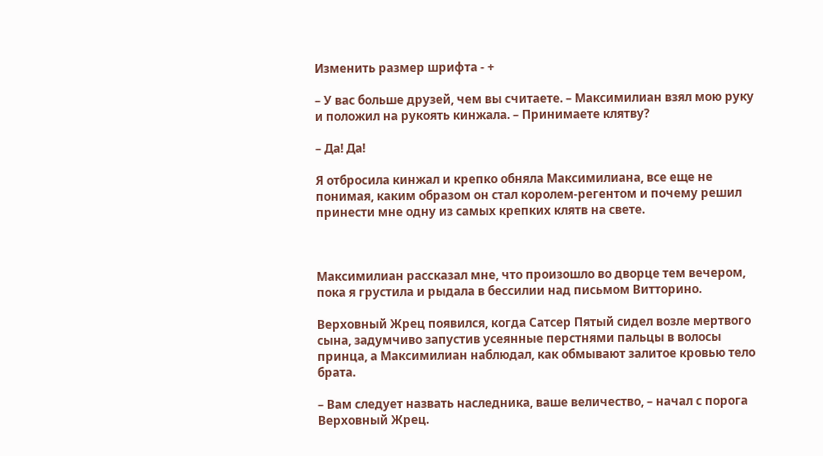Изменить размер шрифта - +

– У вас больше друзей, чем вы считаете. – Максимилиан взял мою руку и положил на рукоять кинжала. – Принимаете клятву?

– Да! Да!

Я отбросила кинжал и крепко обняла Максимилиана, все еще не понимая, каким образом он стал королем-регентом и почему решил принести мне одну из самых крепких клятв на свете.



Максимилиан рассказал мне, что произошло во дворце тем вечером, пока я грустила и рыдала в бессилии над письмом Витторино.

Верховный Жрец появился, когда Сатсер Пятый сидел возле мертвого сына, задумчиво запустив усеянные перстнями пальцы в волосы принца, а Максимилиан наблюдал, как обмывают залитое кровью тело брата.

– Вам следует назвать наследника, ваше величество, – начал с порога Верховный Жрец.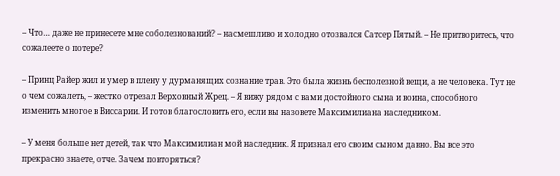– Что… даже не принесете мне соболезнований? – насмешливо и холодно отозвался Сатсер Пятый. – Не притворитесь, что сожалеете о потере?

– Принц Райер жил и умер в плену у дурманящих сознание трав. Это была жизнь бесполезной вещи, а не человека. Тут не о чем сожалеть, – жестко отрезал Верховный Жрец. – Я вижу рядом с вами достойного сына и воина, способного изменить многое в Виссарии. И готов благословить его, если вы назовете Максимилиана наследником.

– У меня больше нет детей, так что Максимилиан мой наследник. Я признал его своим сыном давно. Вы все это прекрасно знаете, отче. Зачем повторяться?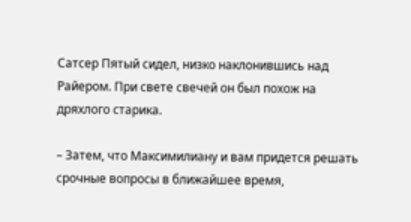Сатсер Пятый сидел, низко наклонившись над Райером. При свете свечей он был похож на дряхлого старика.

– Затем, что Максимилиану и вам придется решать срочные вопросы в ближайшее время,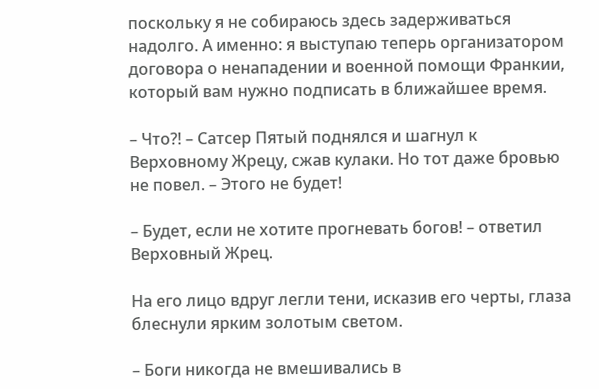поскольку я не собираюсь здесь задерживаться надолго. А именно: я выступаю теперь организатором договора о ненападении и военной помощи Франкии, который вам нужно подписать в ближайшее время.

– Что?! – Сатсер Пятый поднялся и шагнул к Верховному Жрецу, сжав кулаки. Но тот даже бровью не повел. – Этого не будет!

– Будет, если не хотите прогневать богов! – ответил Верховный Жрец.

На его лицо вдруг легли тени, исказив его черты, глаза блеснули ярким золотым светом.

– Боги никогда не вмешивались в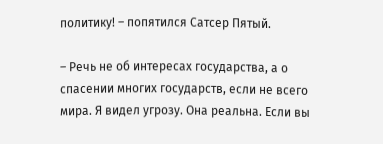политику! – попятился Сатсер Пятый.

– Речь не об интересах государства, а о спасении многих государств, если не всего мира. Я видел угрозу. Она реальна. Если вы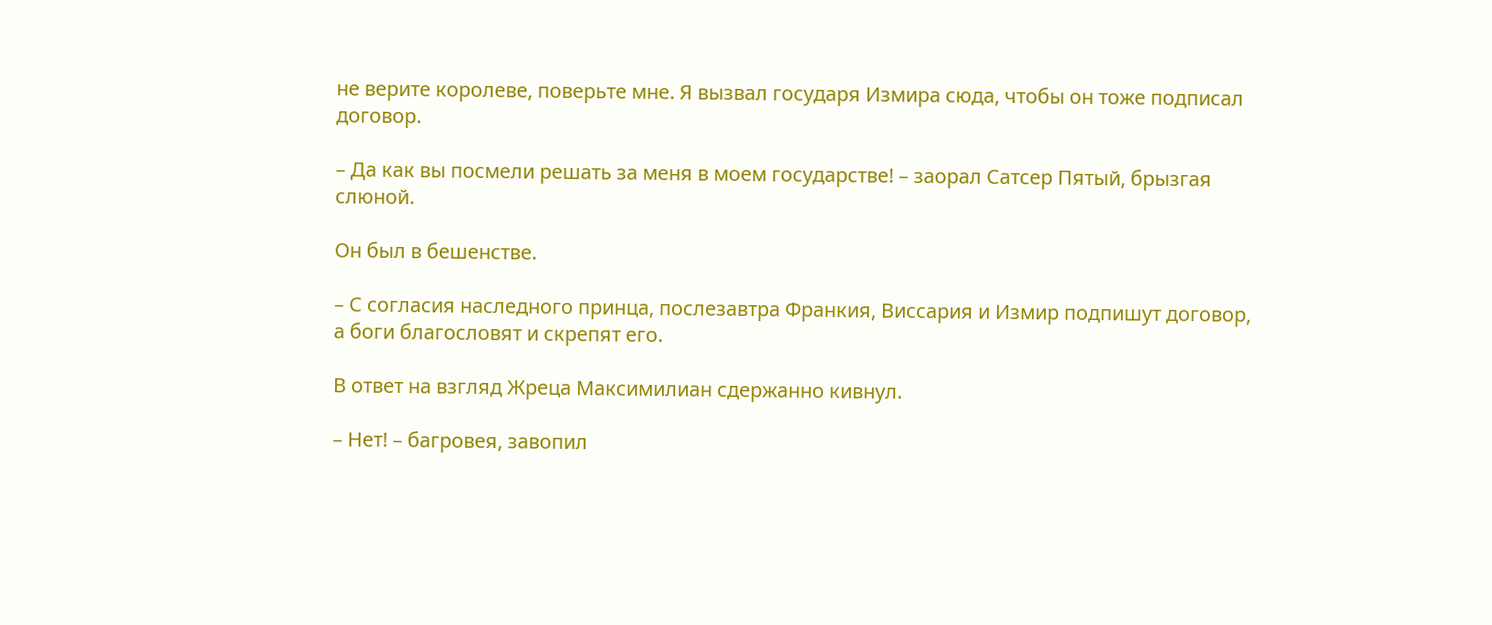не верите королеве, поверьте мне. Я вызвал государя Измира сюда, чтобы он тоже подписал договор.

– Да как вы посмели решать за меня в моем государстве! – заорал Сатсер Пятый, брызгая слюной.

Он был в бешенстве.

– С согласия наследного принца, послезавтра Франкия, Виссария и Измир подпишут договор, а боги благословят и скрепят его.

В ответ на взгляд Жреца Максимилиан сдержанно кивнул.

– Нет! – багровея, завопил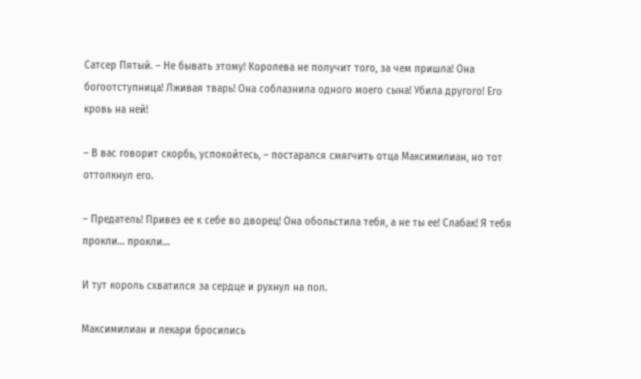Сатсер Пятый. – Не бывать этому! Королева не получит того, за чем пришла! Она богоотступница! Лживая тварь! Она соблазнила одного моего сына! Убила другого! Его кровь на ней!

– В вас говорит скорбь, успокойтесь, – постарался смягчить отца Максимилиан, но тот оттолкнул его.

– Предатель! Привез ее к себе во дворец! Она обольстила тебя, а не ты ее! Слабак! Я тебя прокли… прокли…

И тут король схватился за сердце и рухнул на пол.

Максимилиан и лекари бросились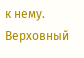к нему. Верховный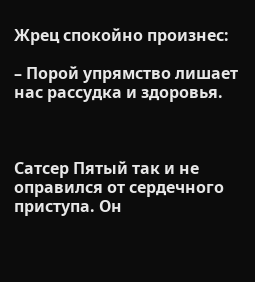Жрец спокойно произнес:

– Порой упрямство лишает нас рассудка и здоровья.



Сатсер Пятый так и не оправился от сердечного приступа. Он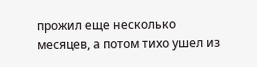прожил еще несколько месяцев, а потом тихо ушел из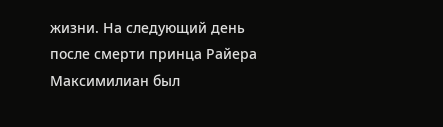жизни. На следующий день после смерти принца Райера Максимилиан был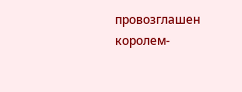провозглашен королем-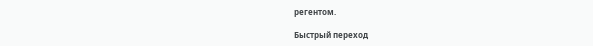регентом.

Быстрый переход